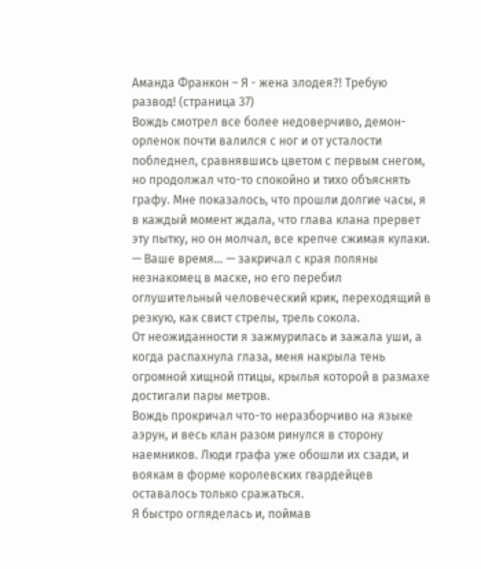Аманда Франкон – Я - жена злодея?! Требую развод! (страница 37)
Вождь смотрел все более недоверчиво, демон-орленок почти валился с ног и от усталости побледнел, сравнявшись цветом с первым снегом, но продолжал что-то спокойно и тихо объяснять графу. Мне показалось, что прошли долгие часы, я в каждый момент ждала, что глава клана прервет эту пытку, но он молчал, все крепче сжимая кулаки.
— Ваше время… — закричал с края поляны незнакомец в маске, но его перебил оглушительный человеческий крик, переходящий в резкую, как свист стрелы, трель сокола.
От неожиданности я зажмурилась и зажала уши, а когда распахнула глаза, меня накрыла тень огромной хищной птицы, крылья которой в размахе достигали пары метров.
Вождь прокричал что-то неразборчиво на языке аэрун, и весь клан разом ринулся в сторону наемников. Люди графа уже обошли их сзади, и воякам в форме королевских гвардейцев оставалось только сражаться.
Я быстро огляделась и, поймав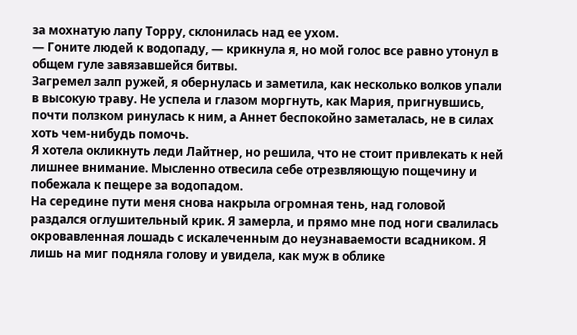за мохнатую лапу Торру, склонилась над ее ухом.
— Гоните людей к водопаду, — крикнула я, но мой голос все равно утонул в общем гуле завязавшейся битвы.
Загремел залп ружей, я обернулась и заметила, как несколько волков упали в высокую траву. Не успела и глазом моргнуть, как Мария, пригнувшись, почти ползком ринулась к ним, а Аннет беспокойно заметалась, не в силах хоть чем-нибудь помочь.
Я хотела окликнуть леди Лайтнер, но решила, что не стоит привлекать к ней лишнее внимание. Мысленно отвесила себе отрезвляющую пощечину и побежала к пещере за водопадом.
На середине пути меня снова накрыла огромная тень, над головой раздался оглушительный крик. Я замерла, и прямо мне под ноги свалилась окровавленная лошадь с искалеченным до неузнаваемости всадником. Я лишь на миг подняла голову и увидела, как муж в облике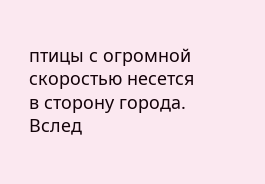птицы с огромной скоростью несется в сторону города. Вслед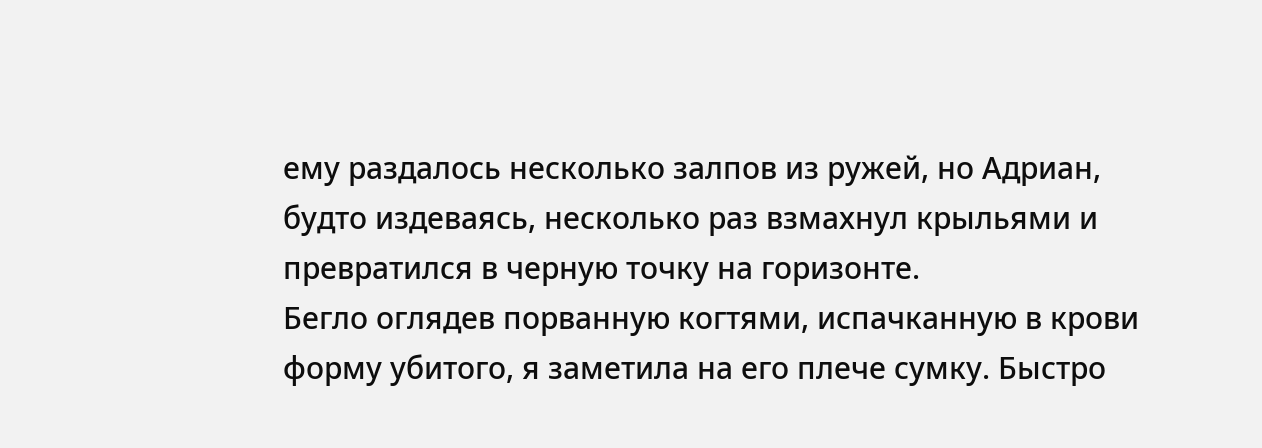ему раздалось несколько залпов из ружей, но Адриан, будто издеваясь, несколько раз взмахнул крыльями и превратился в черную точку на горизонте.
Бегло оглядев порванную когтями, испачканную в крови форму убитого, я заметила на его плече сумку. Быстро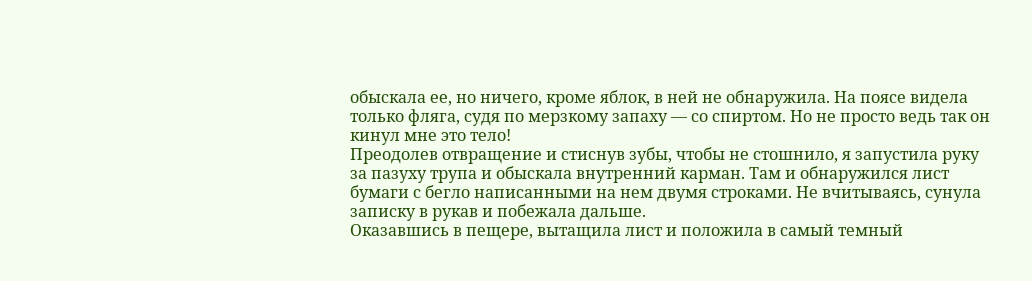обыскала ее, но ничего, кроме яблок, в ней не обнаружила. На поясе видела только фляга, судя по мерзкому запаху — со спиртом. Но не просто ведь так он кинул мне это тело!
Преодолев отвращение и стиснув зубы, чтобы не стошнило, я запустила руку за пазуху трупа и обыскала внутренний карман. Там и обнаружился лист бумаги с бегло написанными на нем двумя строками. Не вчитываясь, сунула записку в рукав и побежала дальше.
Оказавшись в пещере, вытащила лист и положила в самый темный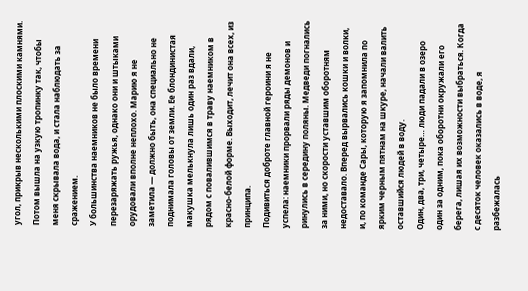угол, прикрыв несколькими плоскими камнями. Потом вышла на узкую тропинку так, чтобы меня скрывала вода, и стала наблюдать за сражением.
У большинства наемников не было времени перезаряжать ружья, однако они и штыками орудовали вполне неплохо. Марию я не заметила — должно быть, она специально не поднимала головы от земли. Ее блондинистая макушка мелькнула лишь один раз вдали, рядом с повалившимся в траву наемником в красно-белой форме. Выходит, лечит она всех, из принципа.
Подивиться доброте главной героини я не успела: наемники прорвали ряды демонов и ринулись в середину поляны. Медведи погнались за ними, но скорости уставшим оборотням недоставало. Вперед вырвались кошки и волки, и, по команде Сары, которую я запомнила по ярким черным пятнам на шкуре, начали валить оставшийся людей в воду.
Один, два, три, четыре… люди падали в озеро один за одним, пока оборотни окружали его берега, лишая их возможности выбраться. Когда с десяток человек оказались в воде, я разбежалась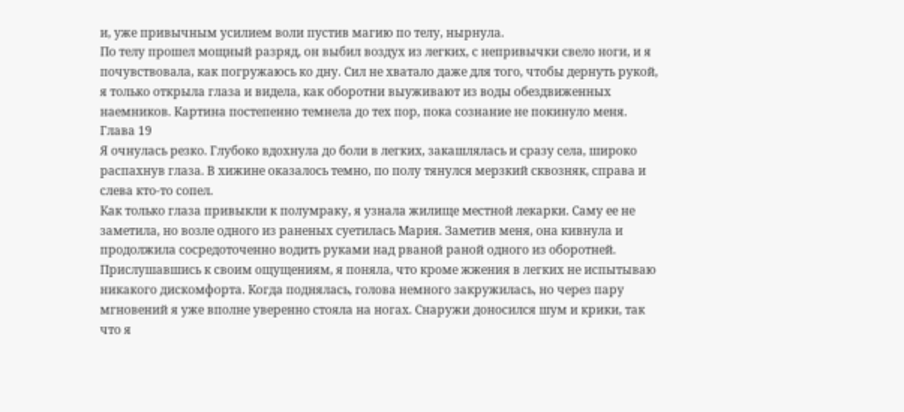и, уже привычным усилием воли пустив магию по телу, нырнула.
По телу прошел мощный разряд, он выбил воздух из легких, с непривычки свело ноги, и я почувствовала, как погружаюсь ко дну. Сил не хватало даже для того, чтобы дернуть рукой, я только открыла глаза и видела, как оборотни выуживают из воды обездвиженных наемников. Картина постепенно темнела до тех пор, пока сознание не покинуло меня.
Глава 19
Я очнулась резко. Глубоко вдохнула до боли в легких, закашлялась и сразу села, широко распахнув глаза. В хижине оказалось темно, по полу тянулся мерзкий сквозняк, справа и слева кто-то сопел.
Как только глаза привыкли к полумраку, я узнала жилище местной лекарки. Саму ее не заметила, но возле одного из раненых суетилась Мария. Заметив меня, она кивнула и продолжила сосредоточенно водить руками над рваной раной одного из оборотней.
Прислушавшись к своим ощущениям, я поняла, что кроме жжения в легких не испытываю никакого дискомфорта. Когда поднялась, голова немного закружилась, но через пару мгновений я уже вполне уверенно стояла на ногах. Снаружи доносился шум и крики, так что я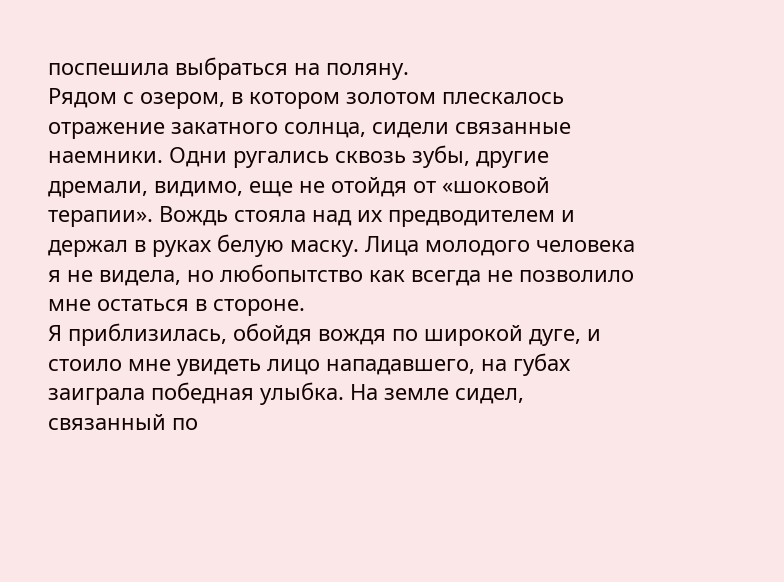поспешила выбраться на поляну.
Рядом с озером, в котором золотом плескалось отражение закатного солнца, сидели связанные наемники. Одни ругались сквозь зубы, другие дремали, видимо, еще не отойдя от «шоковой терапии». Вождь стояла над их предводителем и держал в руках белую маску. Лица молодого человека я не видела, но любопытство как всегда не позволило мне остаться в стороне.
Я приблизилась, обойдя вождя по широкой дуге, и стоило мне увидеть лицо нападавшего, на губах заиграла победная улыбка. На земле сидел, связанный по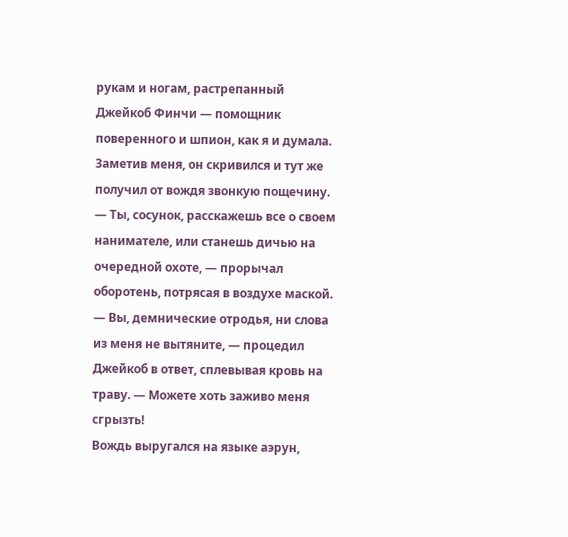рукам и ногам, растрепанный Джейкоб Финчи — помощник поверенного и шпион, как я и думала. Заметив меня, он скривился и тут же получил от вождя звонкую пощечину.
— Ты, сосунок, расскажешь все о своем нанимателе, или станешь дичью на очередной охоте, — прорычал оборотень, потрясая в воздухе маской.
— Вы, демнические отродья, ни слова из меня не вытяните, — процедил Джейкоб в ответ, сплевывая кровь на траву. — Можете хоть заживо меня сгрызть!
Вождь выругался на языке аэрун,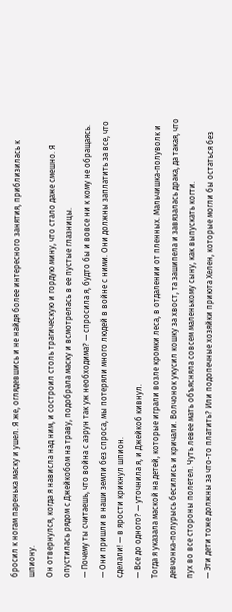бросил к ногам паренька маску и ушел. Я же, оглядевшись и не найдя более интересного занятия, приблизилась к шпиону.
Он отвернулся, когда я нависла над ним, и состроил столь трагическую и гордую мину, что стало даже смешно. Я опустилась рядом с Джейкобом на траву, подобрала маску и всмотрелась в ее пустые глазницы.
— Почему ты считаешь, что война с аэрун так уж необходима? — спросила я, будто бы и вовсе ни к кому не обращаясь.
— Они пришли в наши земли без спроса, мы потеряли много людей в войне с ними. Они должны заплатить за все, что сделали! — в ярости крикнул шпион.
— Все до одного? — уточнила я, и Джейкоб кивнул.
Тогда я указала маской на детей, которые играли возле кромки леса, в отдалении от пленных. Мальчишка-полуволк и девчонка-полурысь бесились и кричали. Волчонок укусил кошку за хвост, та зашипела и завязалась драка, да такая, что пух во все стороны полетел. Чуть левее мать объясняла совсем маленькому сыну, как выпускать когти.
— Эти дети тоже должны за что-то платить? Или подопечные хозяйки приюта Хелен, которые могли бы остаться без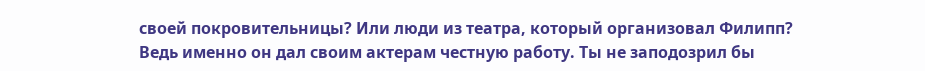своей покровительницы? Или люди из театра, который организовал Филипп? Ведь именно он дал своим актерам честную работу. Ты не заподозрил бы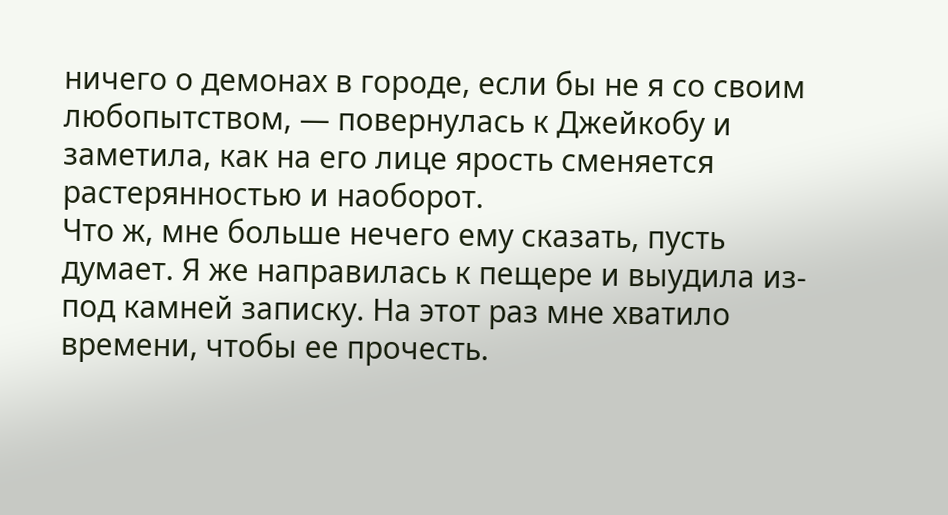ничего о демонах в городе, если бы не я со своим любопытством, — повернулась к Джейкобу и заметила, как на его лице ярость сменяется растерянностью и наоборот.
Что ж, мне больше нечего ему сказать, пусть думает. Я же направилась к пещере и выудила из-под камней записку. На этот раз мне хватило времени, чтобы ее прочесть.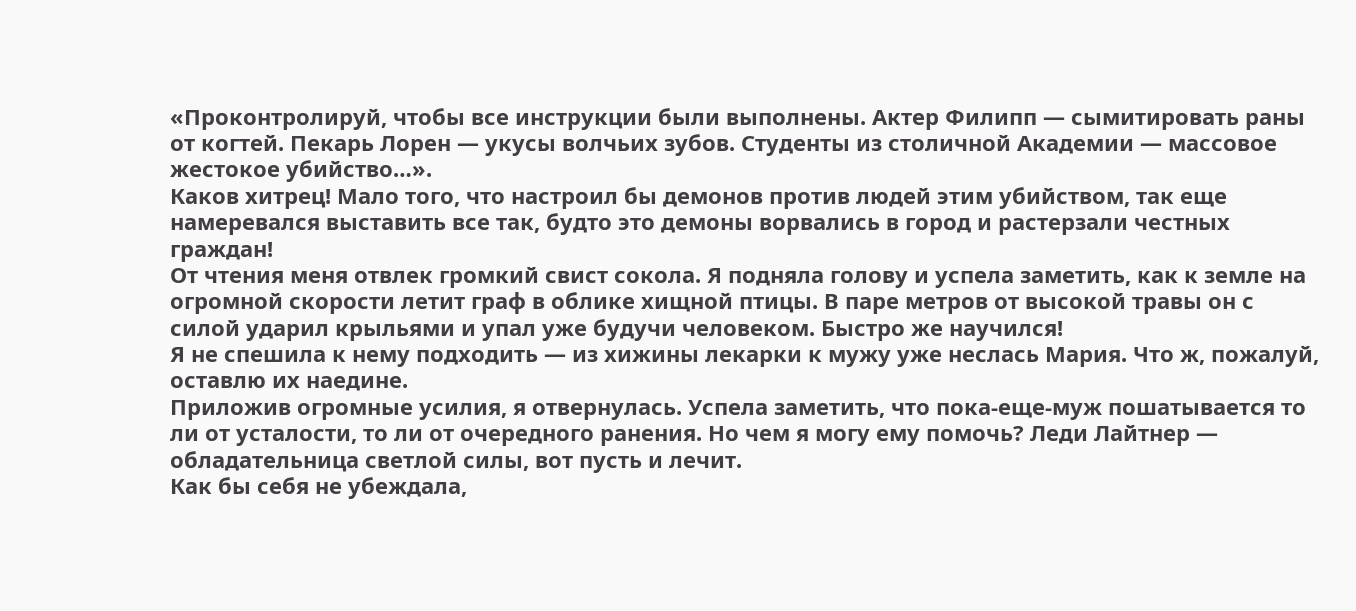«Проконтролируй, чтобы все инструкции были выполнены. Актер Филипп — сымитировать раны от когтей. Пекарь Лорен — укусы волчьих зубов. Студенты из столичной Академии — массовое жестокое убийство…».
Каков хитрец! Мало того, что настроил бы демонов против людей этим убийством, так еще намеревался выставить все так, будто это демоны ворвались в город и растерзали честных граждан!
От чтения меня отвлек громкий свист сокола. Я подняла голову и успела заметить, как к земле на огромной скорости летит граф в облике хищной птицы. В паре метров от высокой травы он с силой ударил крыльями и упал уже будучи человеком. Быстро же научился!
Я не спешила к нему подходить — из хижины лекарки к мужу уже неслась Мария. Что ж, пожалуй, оставлю их наедине.
Приложив огромные усилия, я отвернулась. Успела заметить, что пока-еще-муж пошатывается то ли от усталости, то ли от очередного ранения. Но чем я могу ему помочь? Леди Лайтнер — обладательница светлой силы, вот пусть и лечит.
Как бы себя не убеждала,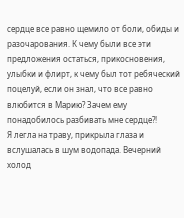сердце все равно щемило от боли, обиды и разочарования. К чему были все эти предложения остаться, прикосновения, улыбки и флирт, к чему был тот ребяческий поцелуй, если он знал, что все равно влюбится в Марию? Зачем ему понадобилось разбивать мне сердце?!
Я легла на траву, прикрыла глаза и вслушалась в шум водопада. Вечерний холод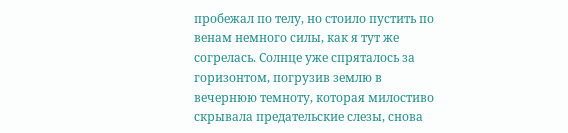пробежал по телу, но стоило пустить по венам немного силы, как я тут же согрелась. Солнце уже спряталось за горизонтом, погрузив землю в вечернюю темноту, которая милостиво скрывала предательские слезы, снова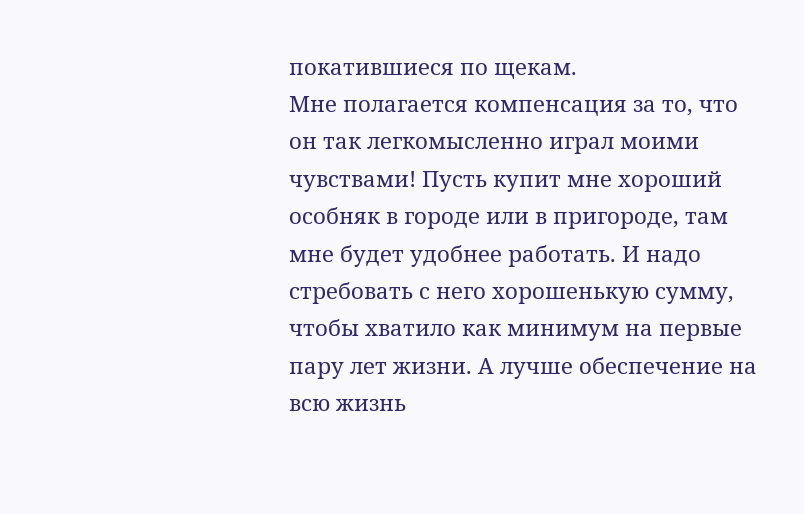покатившиеся по щекам.
Мне полагается компенсация за то, что он так легкомысленно играл моими чувствами! Пусть купит мне хороший особняк в городе или в пригороде, там мне будет удобнее работать. И надо стребовать с него хорошенькую сумму, чтобы хватило как минимум на первые пару лет жизни. А лучше обеспечение на всю жизнь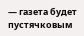— газета будет пустячковым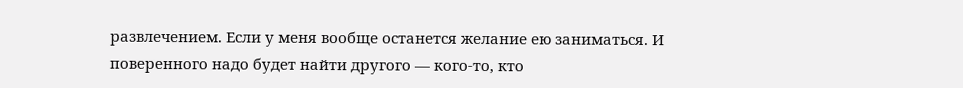развлечением. Если у меня вообще останется желание ею заниматься. И поверенного надо будет найти другого — кого-то, кто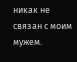никак не связан с моим мужем.